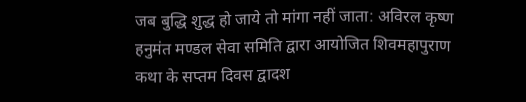जब बुद्धि शुद्ध हो जाये तो मांगा नहीं जाता: अविरल कृष्ण
हनुमंत मण्डल सेवा समिति द्वारा आयोजित शिवमहापुराण कथा के सप्तम दिवस द्वादश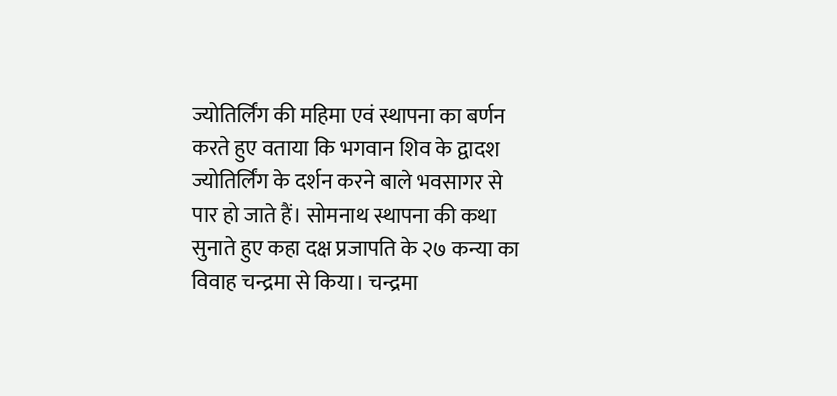ज्योतिर्लिंग की महिमा एवं स्थापना का बर्णन करते हुए वताया कि भगवान शिव के द्वादश ज्योतिर्लिंग के दर्शन करने बाले भवसागर से पार हो जाते हैं। सोमनाथ स्थापना की कथा सुनाते हुए कहा दक्ष प्रजापति के २७ कन्या का विवाह चन्द्रमा से किया। चन्द्रमा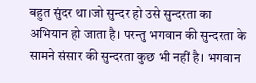बहुत सुंदर था।जो सुन्दर हो उसे सुन्दरता का अभियान हो जाता है। परन्तु भगवान की सुन्दरता के सामने संसार की सुन्दरता कुछ भी नहीं है। भगवान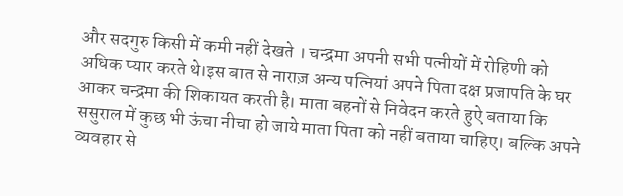और सदगुरु किसी में कमी नहीं देखते । चन्द्रमा अपनी सभी पत्नीयों में रोहिणी को अधिक प्यार करते थे।इस बात से नाराज़ अन्य पत्नियां अपने पिता दक्ष प्रजापति के घर आकर चन्द्रमा की शिकायत करती है। माता बहनों से निवेदन करते हुऐ बताया कि ससुराल में कुछ भी ऊंचा नीचा हो जाये माता पिता को नहीं बताया चाहिए। बल्कि अपने व्यवहार से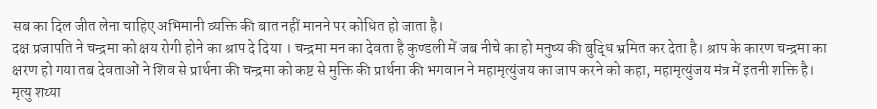सब का दिल जीत लेना चाहिए अभिमानी व्यक्ति की बात नहीं मानने पर कोधित हो जाता है।
दक्ष प्रजापति ने चन्द्रमा को क्षय रोगी होने का श्राप दे दिया । चन्द्रमा मन का देवता है कुण्डली में जब नीचे का हो मनुष्य की बुद्धि भ्रमित कर देता है। श्राप के कारण चन्द्रमा का क्षरण हो गया तब देवताओं ने शिव से प्रार्थना की चन्द्रमा को कष्ट से मुक्ति की प्रार्थना की भगवान ने महामृत्युंजय का जाप करने को कहा, महामृत्युंजय मंत्र में इतनी शक्ति है। मृत्यु शय्या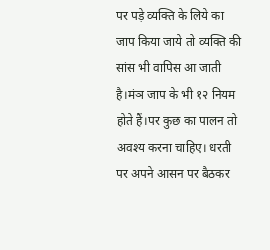पर पड़े व्यक्ति के लिये का जाप किया जाये तो व्यक्ति की सांस भी वापिस आ जाती है।मंञ जाप के भी १२ नियम होते हैं।पर कुछ का पालन तो अवश्य करना चाहिए। धरती पर अपने आसन पर बैठकर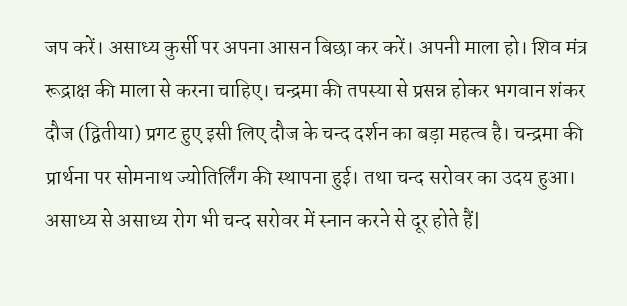जप करें। असाध्य कुर्सी पर अपना आसन बिछा कर करें। अपनी माला हो। शिव मंत्र रूद्राक्ष की माला से करना चाहिए। चन्द्रमा की तपस्या से प्रसन्न होकर भगवान शंकर दौज (द्वितीया) प्रगट हुए इसी लिए दौज के चन्द दर्शन का बड़ा महत्व है। चन्द्रमा की प्रार्थना पर सोमनाथ ज्योतिर्लिंग की स्थापना हुई। तथा चन्द सरोवर का उदय हुआ। असाध्य से असाध्य रोग भी चन्द सरोवर में स्नान करने से दूर होते हैं|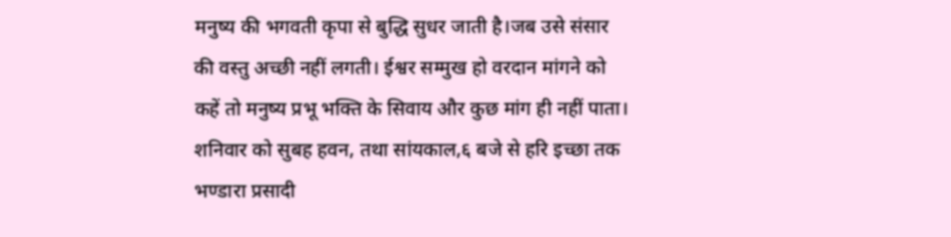मनुष्य की भगवती कृपा से बुद्धि सुधर जाती है।जब उसे संसार की वस्तु अच्छी नहीं लगती। ईश्वर सम्मुख हो वरदान मांगने को कहें तो मनुष्य प्रभू भक्ति के सिवाय और कुछ मांग ही नहीं पाता। शनिवार को सुबह हवन, तथा सांयकाल,६ बजे से हरि इच्छा तक भण्डारा प्रसादी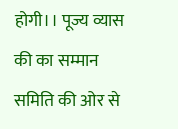होगी।। पूज्य व्यास की का सम्मान समिति की ओर से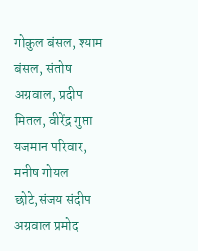गोकुल बंसल, श्याम बंसल, संतोष अग्रवाल, प्रदीप मितल, वीरेंद्र गुप्ता यजमान परिवार, मनीष गोयल छोटे,संजय संदीप अग्रवाल प्रमोद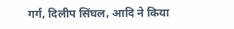गर्ग, दिलीप सिंघल, आदि ने किया